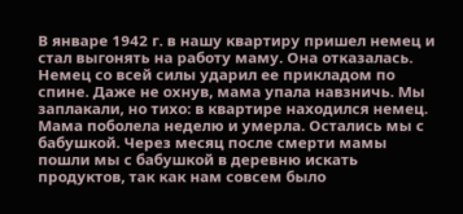В январе 1942 г. в нашу квартиру пришел немец и стал выгонять на работу маму. Она отказалась. Немец со всей силы ударил ее прикладом по спине. Даже не охнув, мама упала навзничь. Мы заплакали, но тихо: в квартире находился немец. Мама поболела неделю и умерла. Остались мы с бабушкой. Через месяц после смерти мамы пошли мы с бабушкой в деревню искать продуктов, так как нам совсем было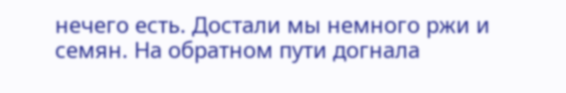нечего есть. Достали мы немного ржи и семян. На обратном пути догнала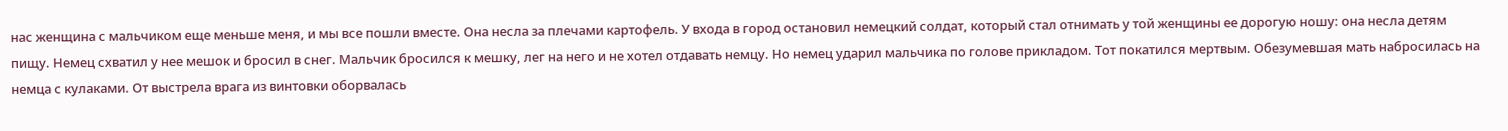нас женщина с мальчиком еще меньше меня, и мы все пошли вместе. Она несла за плечами картофель. У входа в город остановил немецкий солдат, который стал отнимать у той женщины ее дорогую ношу: она несла детям пищу. Немец схватил у нее мешок и бросил в снег. Мальчик бросился к мешку, лег на него и не хотел отдавать немцу. Но немец ударил мальчика по голове прикладом. Тот покатился мертвым. Обезумевшая мать набросилась на немца с кулаками. От выстрела врага из винтовки оборвалась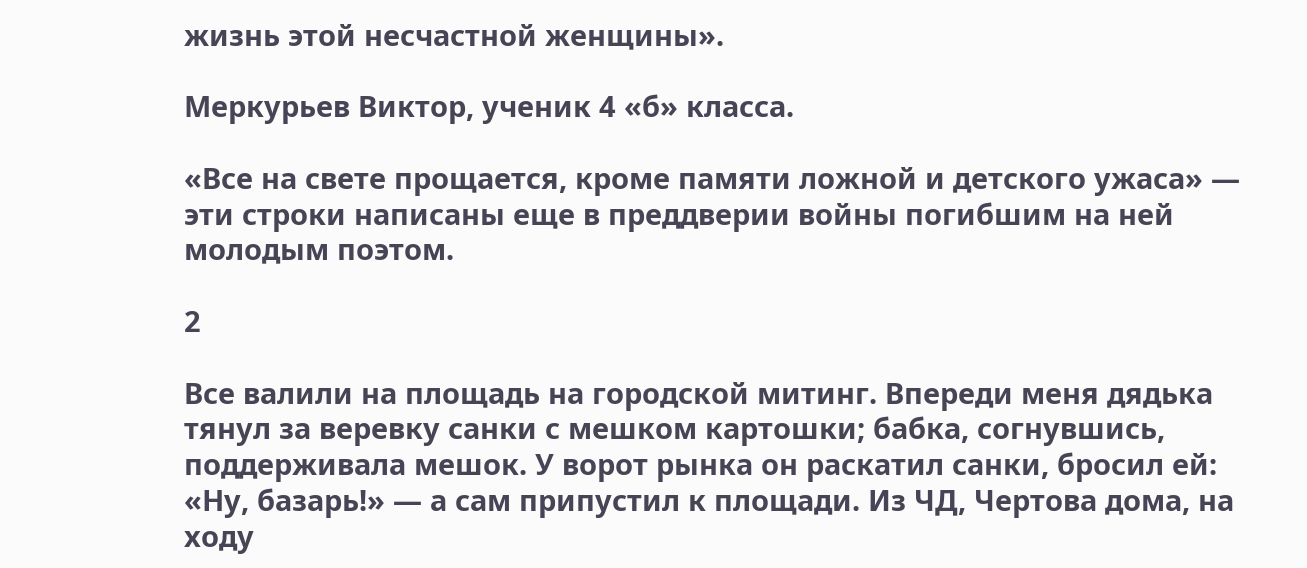жизнь этой несчастной женщины».

Меркурьев Виктор, ученик 4 «б» класса.

«Все на свете прощается, кроме памяти ложной и детского ужаса» — эти строки написаны еще в преддверии войны погибшим на ней молодым поэтом.

2

Все валили на площадь на городской митинг. Впереди меня дядька тянул за веревку санки с мешком картошки; бабка, согнувшись, поддерживала мешок. У ворот рынка он раскатил санки, бросил ей: «Ну, базарь!» — а сам припустил к площади. Из ЧД, Чертова дома, на ходу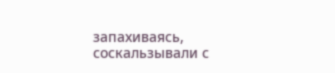запахиваясь, соскальзывали с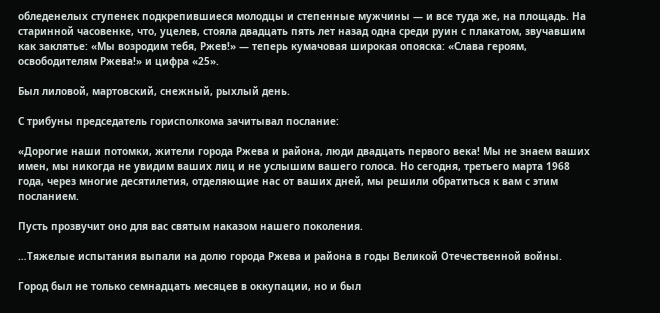обледенелых ступенек подкрепившиеся молодцы и степенные мужчины — и все туда же, на площадь. На старинной часовенке, что, уцелев, стояла двадцать пять лет назад одна среди руин с плакатом, звучавшим как заклятье: «Мы возродим тебя, Ржев!» — теперь кумачовая широкая опояска: «Слава героям, освободителям Ржева!» и цифра «25».

Был лиловой, мартовский, снежный, рыхлый день.

С трибуны председатель горисполкома зачитывал послание:

«Дорогие наши потомки, жители города Ржева и района, люди двадцать первого века! Мы не знаем ваших имен, мы никогда не увидим ваших лиц и не услышим вашего голоса. Но сегодня, третьего марта 1968 года, через многие десятилетия, отделяющие нас от ваших дней, мы решили обратиться к вам с этим посланием.

Пусть прозвучит оно для вас святым наказом нашего поколения.

…Тяжелые испытания выпали на долю города Ржева и района в годы Великой Отечественной войны.

Город был не только семнадцать месяцев в оккупации, но и был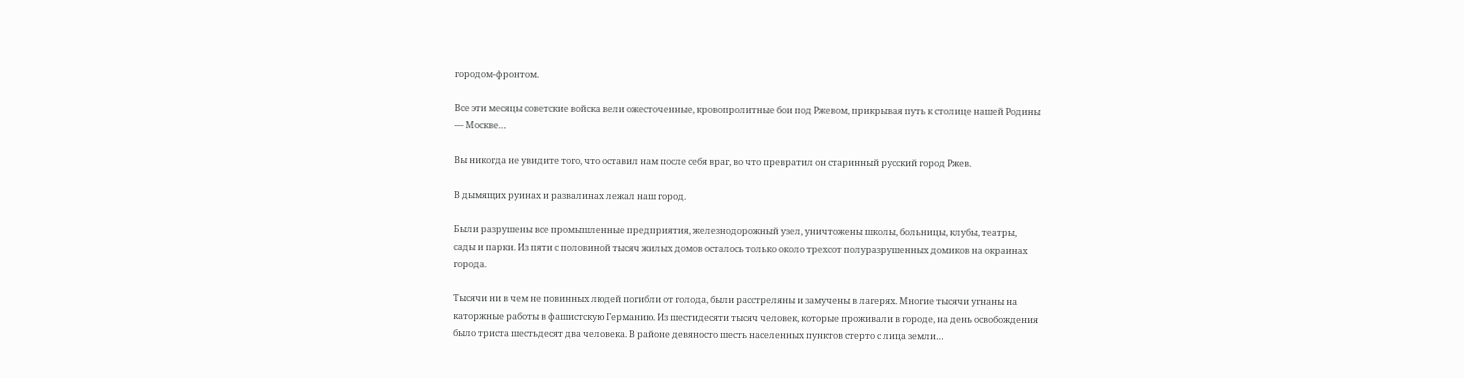городом-фронтом.

Все эти месяцы советские войска вели ожесточенные, кровопролитные бои под Ржевом, прикрывая путь к столице нашей Родины — Москве…

Вы никогда не увидите того, что оставил нам после себя враг, во что превратил он старинный русский город Ржев.

В дымящих руинах и развалинах лежал наш город.

Были разрушены все промышленные предприятия, железнодорожный узел, уничтожены школы, больницы, клубы, театры, сады и парки. Из пяти с половиной тысяч жилых домов осталось только около трехсот полуразрушенных домиков на окраинах города.

Тысячи ни в чем не повинных людей погибли от голода, были расстреляны и замучены в лагерях. Многие тысячи угнаны на каторжные работы в фашистскую Германию. Из шестидесяти тысяч человек, которые проживали в городе, на день освобождения было триста шестьдесят два человека. В районе девяносто шесть населенных пунктов стерто с лица земли…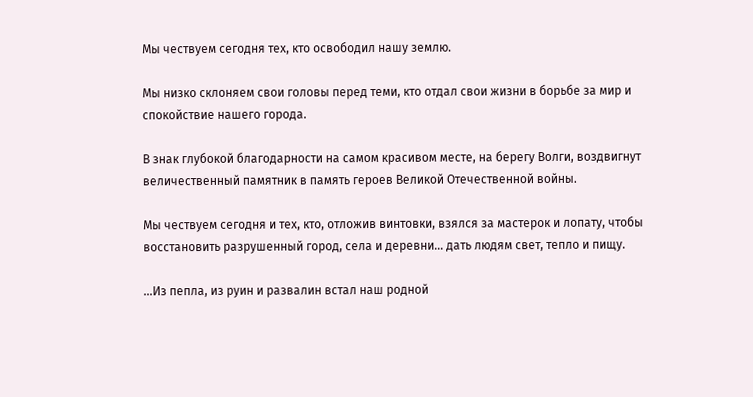Мы чествуем сегодня тех, кто освободил нашу землю.

Мы низко склоняем свои головы перед теми, кто отдал свои жизни в борьбе за мир и спокойствие нашего города.

В знак глубокой благодарности на самом красивом месте, на берегу Волги, воздвигнут величественный памятник в память героев Великой Отечественной войны.

Мы чествуем сегодня и тех, кто, отложив винтовки, взялся за мастерок и лопату, чтобы восстановить разрушенный город, села и деревни… дать людям свет, тепло и пищу.

…Из пепла, из руин и развалин встал наш родной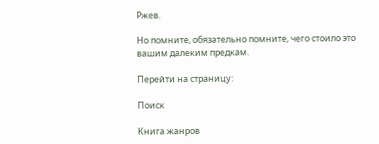Ржев.

Но помните, обязательно помните, чего стоило это вашим далеким предкам.

Перейти на страницу:

Поиск

Книга жанров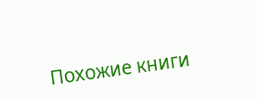Похожие книги